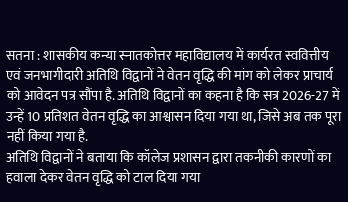सतना : शासकीय कन्या स्नातकोत्तर महाविद्यालय में कार्यरत स्ववित्तीय एवं जनभागीदारी अतिथि विद्वानों ने वेतन वृद्धि की मांग को लेकर प्राचार्य को आवेदन पत्र सौंपा है. अतिथि विद्वानों का कहना है कि सत्र 2026-27 में उन्हें 10 प्रतिशत वेतन वृद्धि का आश्वासन दिया गया था, जिसे अब तक पूरा नहीं किया गया है.
अतिथि विद्वानों ने बताया कि कॉलेज प्रशासन द्वारा तकनीकी कारणों का हवाला देकर वेतन वृद्धि को टाल दिया गया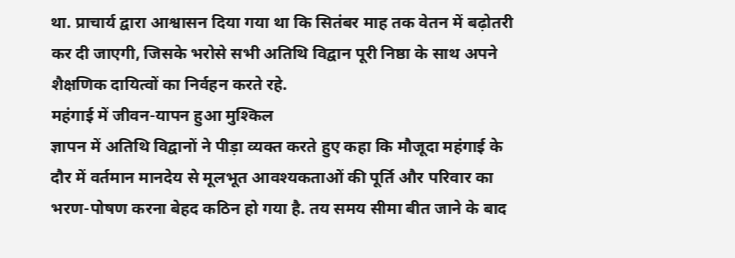था. प्राचार्य द्वारा आश्वासन दिया गया था कि सितंबर माह तक वेतन में बढ़ोतरी कर दी जाएगी, जिसके भरोसे सभी अतिथि विद्वान पूरी निष्ठा के साथ अपने शैक्षणिक दायित्वों का निर्वहन करते रहे.
महंगाई में जीवन-यापन हुआ मुश्किल
ज्ञापन में अतिथि विद्वानों ने पीड़ा व्यक्त करते हुए कहा कि मौजूदा महंगाई के दौर में वर्तमान मानदेय से मूलभूत आवश्यकताओं की पूर्ति और परिवार का भरण-पोषण करना बेहद कठिन हो गया है. तय समय सीमा बीत जाने के बाद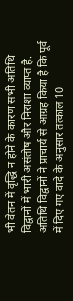भी वेतन में वृद्धि न होने के कारण सभी अतिथि विद्वानों में भारी असंतोष और निराशा व्याप्त है.
अतिथि विद्वानों ने प्राचार्य से आग्रह किया है कि पूर्व में दिए गए वादे के अनुसार तत्काल 10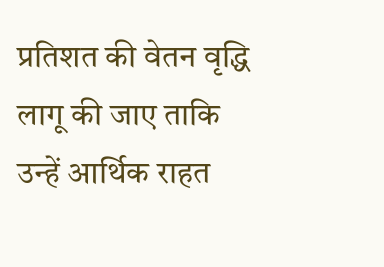प्रतिशत की वेतन वृद्धि लागू की जाए ताकि उन्हें आर्थिक राहत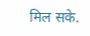मिल सके.